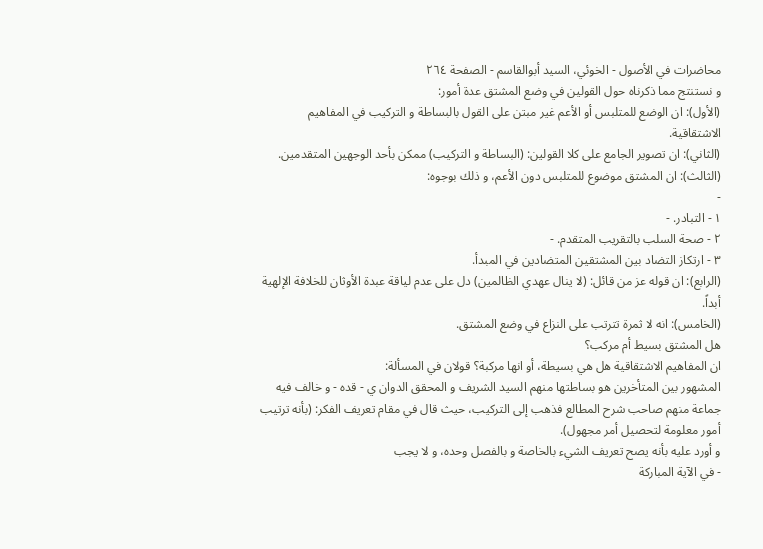محاضرات في الأصول - الخوئي، السيد أبوالقاسم - الصفحة ٢٦٤
و نستنتج مما ذكرناه حول القولين في وضع المشتق عدة أمور:
(الأول): ان الوضع للمتلبس أو الأعم غير مبتن على القول بالبساطة و التركيب في المفاهيم الاشتقاقية.
(الثاني): ان تصوير الجامع على كلا القولين: (البساطة و التركيب) ممكن بأحد الوجهين المتقدمين.
(الثالث): ان المشتق موضوع للمتلبس دون الأعم، و ذلك بوجوه:
-
١ - التبادر. -
٢ - صحة السلب بالتقريب المتقدم. -
٣ - ارتكاز التضاد بين المشتقين المتضادين في المبدأ.
(الرابع): ان قوله عز من قائل: (لا ينال عهدي الظالمين) دل على عدم لياقة عبدة الأوثان للخلافة الإلهية أبداً.
(الخامس): انه لا ثمرة تترتب على النزاع في وضع المشتق.
هل المشتق بسيط أم مركب؟
ان المفاهيم الاشتقاقية هل هي بسيطة، أو انها مركبة؟ قولان في المسألة:
المشهور بين المتأخرين هو بساطتها منهم السيد الشريف و المحقق الدوان ي - قده - و خالف فيه جماعة منهم صاحب شرح المطالع فذهب إلى التركيب، حيث قال في مقام تعريف الفكر: (بأنه ترتيب أمور معلومة لتحصيل أمر مجهول).
و أورد عليه بأنه يصح تعريف الشيء بالخاصة و بالفصل وحده، و لا يجب
- في الآية المباركة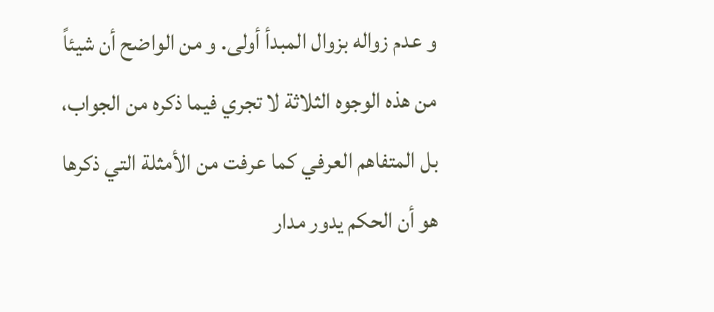و عدم زواله بزوال المبدأ أولى. و من الواضح أن شيئاً من هذه الوجوه الثلاثة لا تجري فيما ذكره من الجواب، بل المتفاهم العرفي كما عرفت من الأمثلة التي ذكرها هو أن الحكم يدور مدار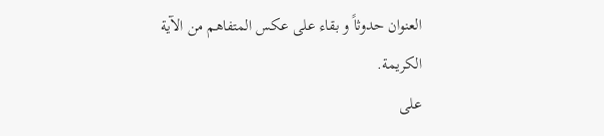العنوان حدوثاً و بقاء على عكس المتفاهم من الآية الكريمة.
على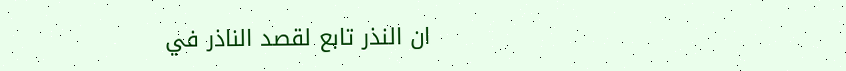ان النذر تابع لقصد الناذر في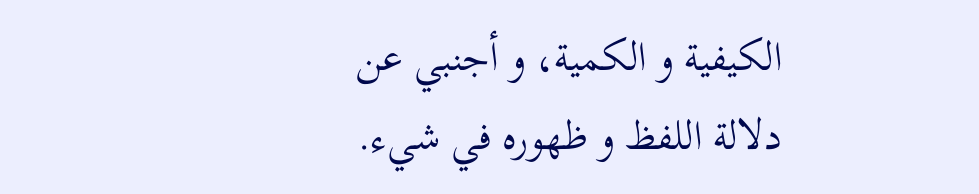الكيفية و الكمية، و أجنبي عن دلالة اللفظ و ظهوره في شيء.